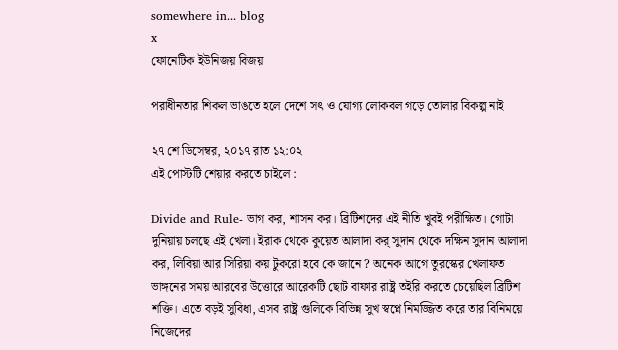somewhere in... blog
x
ফোনেটিক ইউনিজয় বিজয়

পরাধীনতার শিকল ভাঙতে হলে দেশে সৎ ও যোগ্য লোকবল গড়ে তোলার বিকল্প নাই

২৭ শে ডিসেম্বর, ২০১৭ রাত ১২:০২
এই পোস্টটি শেয়ার করতে চাইলে :

Divide and Rule- ভাগ কর, শাসন কর। ব্রিটিশদের এই নীতি খুবই পরীক্ষিত। গোটা দুনিয়ায় চলছে এই খেলা। ইরাক থেকে কুয়েত আলাদা কর্‌ সুদান থেকে দক্ষিন সুদান আলাদা কর, লিবিয়া আর সিরিয়া কয় টুকরো হবে কে জানে ? অনেক আগে তুরস্কের খেলাফত ভাঙ্গনের সময় আরবের উত্তোরে আরেকটি ছোট বাফার রাষ্ট্র তইরি করতে চেয়েছিল ব্রিটিশ শক্তি। এতে বড়ই সুবিধা, এসব রাষ্ট্র গুলিকে বিভিন্ন সুখ স্বপ্নে নিমজ্জিত করে তার বিনিময়ে নিজেদের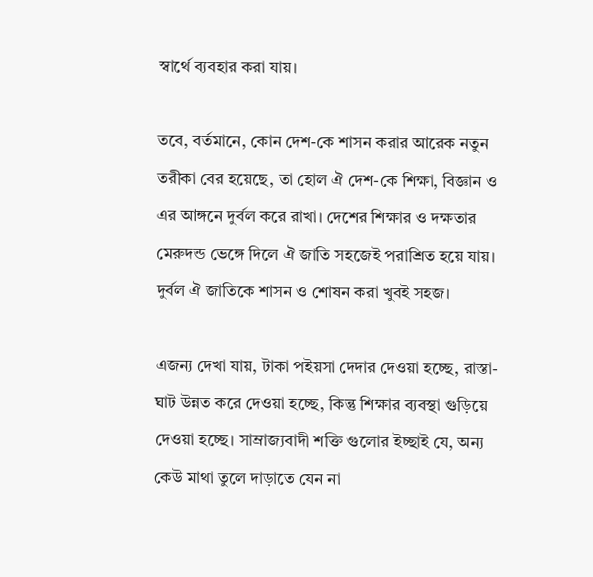স্বার্থে ব্যবহার করা যায়।

তবে, বর্তমানে, কোন দেশ-কে শাসন করার আরেক নতুন তরীকা বের হয়েছে, তা হোল ঐ দেশ-কে শিক্ষা, বিজ্ঞান ও এর আঙ্গনে দুর্বল করে রাখা। দেশের শিক্ষার ও দক্ষতার মেরুদন্ড ভেঙ্গে দিলে ঐ জাতি সহজেই পরাশ্রিত হয়ে যায়। দুর্বল ঐ জাতিকে শাসন ও শোষন করা খুবই সহজ।

এজন্য দেখা যায়, টাকা পইয়সা দেদার দেওয়া হচ্ছে, রাস্তা-ঘাট উন্নত করে দেওয়া হচ্ছে, কিন্তু শিক্ষার ব্যবস্থা গুড়িয়ে দেওয়া হচ্ছে। সাম্রাজ্যবাদী শক্তি গুলোর ইচ্ছাই যে, অন্য কেউ মাথা তুলে দাড়াতে যেন না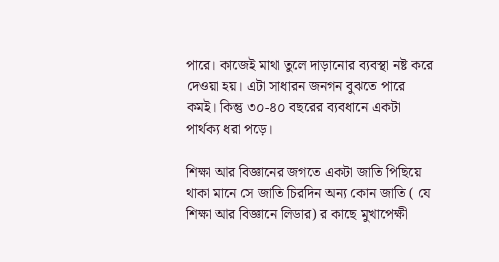পারে। কাজেই মাথা তুলে দাড়ানোর ব্যবস্থা নষ্ট করে দেওয়া হয়। এটা সাধারন জনগন বুঝতে পারে কমই। কিন্তু ৩০-৪০ বছরের ব্যবধানে একটা পার্থক্য ধরা পড়ে।

শিক্ষা আর বিজ্ঞানের জগতে একটা জাতি পিছিয়ে থাকা মানে সে জাতি চিরদিন অন্য কোন জাতি ( যে শিক্ষা আর বিজ্ঞানে লিডার) র কাছে মুখাপেক্ষী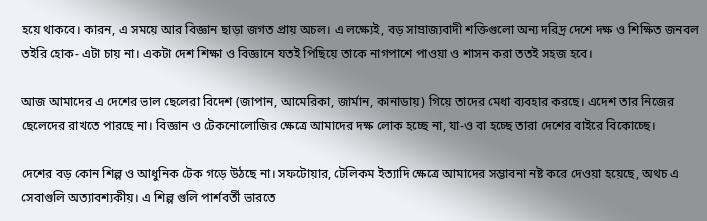হয়ে থাকবে। কারন, এ সময়ে আর বিজ্ঞান ছাড়া জগত প্রায় অচল। এ লক্ষ্যেই, বড় সাম্রাজ্যবাদী শক্তিগুলো অন্য দরিদ্র দেশে দক্ষ ও শিক্ষিত জনবল তইরি হোক- এটা চায় না। একটা দেশ শিক্ষা ও বিজ্ঞানে যতই পিছিয়ে তাকে নাগপাশে পাওয়া ও শাসন করা ততই সহজ হবে।

আজ আমাদের এ দেশের ভাল ছেলেরা বিদেশ (জাপান, আমেরিকা, জার্মান, কানাডায়) গিয়ে তাদের মেধা ব্যবহার করছে। এদেশ তার নিজের ছেলেদের রাখতে পারছে না। বিজ্ঞান ও টেকনোলোজির ক্ষেত্রে আমাদের দক্ষ লোক হচ্ছে না, যা-ও বা হচ্ছে তারা দেশের বাইরে বিকোচ্ছে।

দেশের বড় কোন শিল্প ও আধুনিক টেক গড়ে উঠছে না। সফটোয়ার, টেলিকম ইত্যাদি ক্ষেত্রে আমাদের সম্ভাবনা নষ্ট করে দেওয়া হয়েছে, অথচ এ সেবাগুলি অত্যাবশ্যকীয়। এ শিল্প গুলি পার্শবর্তী ভারতে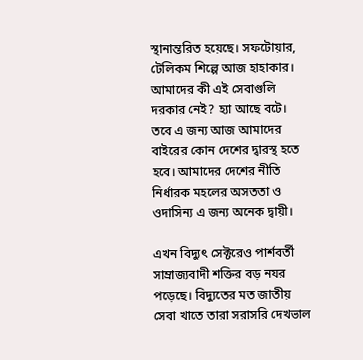স্থানান্তরিত হয়েছে। সফটোয়ার, টেলিকম শিল্পে আজ হাহাকার। আমাদের কী এই সেবাগুলি দরকার নেই? হ্যা আছে বটে। তবে এ জন্য আজ আমাদের বাইরের কোন দেশের দ্বারস্থ হতে হবে। আমাদের দেশের নীতি নির্ধারক মহলের অসততা ও ওদাসিন্য এ জন্য অনেক দ্বায়ী।

এখন বিদ্যুৎ সেক্টরেও পার্শবর্তী সাম্রাজ্যবাদী শক্তির বড় নযর পড়েছে। বিদ্যুতের মত জাতীয় সেবা খাতে তারা সরাসরি দেখভাল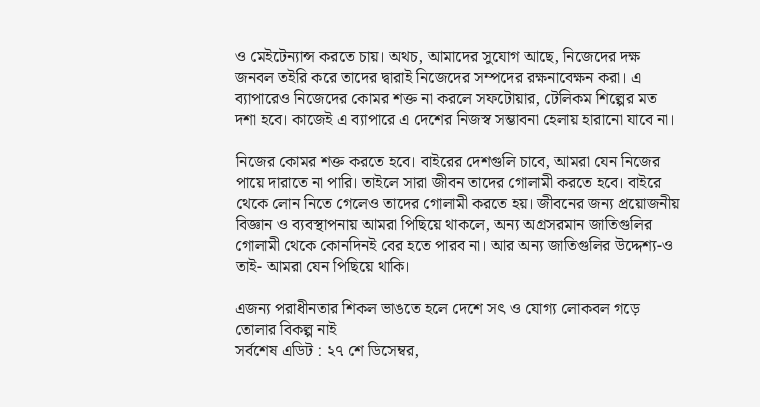ও মেইটেন্যান্স করতে চায়। অথচ, আমাদের সুযোগ আছে, নিজেদের দক্ষ জনবল তইরি করে তাদের দ্বারাই নিজেদের সম্পদের রক্ষনাবেক্ষন করা। এ ব্যাপারেও নিজেদের কোমর শক্ত না করলে সফটোয়ার, টেলিকম শিল্পের মত দশা হবে। কাজেই এ ব্যাপারে এ দেশের নিজস্ব সম্ভাবনা হেলায় হারানো যাবে না।

নিজের কোমর শক্ত করতে হবে। বাইরের দেশগুলি চাবে, আমরা যেন নিজের পায়ে দারাতে না পারি। তাইলে সারা জীবন তাদের গোলামী করতে হবে। বাইরে থেকে লোন নিতে গেলেও তাদের গোলামী করতে হয়। জীবনের জন্য প্রয়োজনীয় বিজ্ঞান ও ব্যবস্থাপনায় আমরা পিছিয়ে থাকলে, অন্য অগ্রসরমান জাতিগুলির গোলামী থেকে কোনদিনই বের হতে পারব না। আর অন্য জাতিগুলির উদ্দেশ্য-ও তাই- আমরা যেন পিছিয়ে থাকি।

এজন্য পরাধীনতার শিকল ভাঙতে হলে দেশে সৎ ও যোগ্য লোকবল গড়ে তোলার বিকল্প নাই
সর্বশেষ এডিট : ২৭ শে ডিসেম্বর,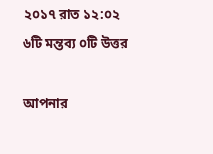২০১৭ রাত ১২:০২
৬টি মন্তব্য ০টি উত্তর

আপনার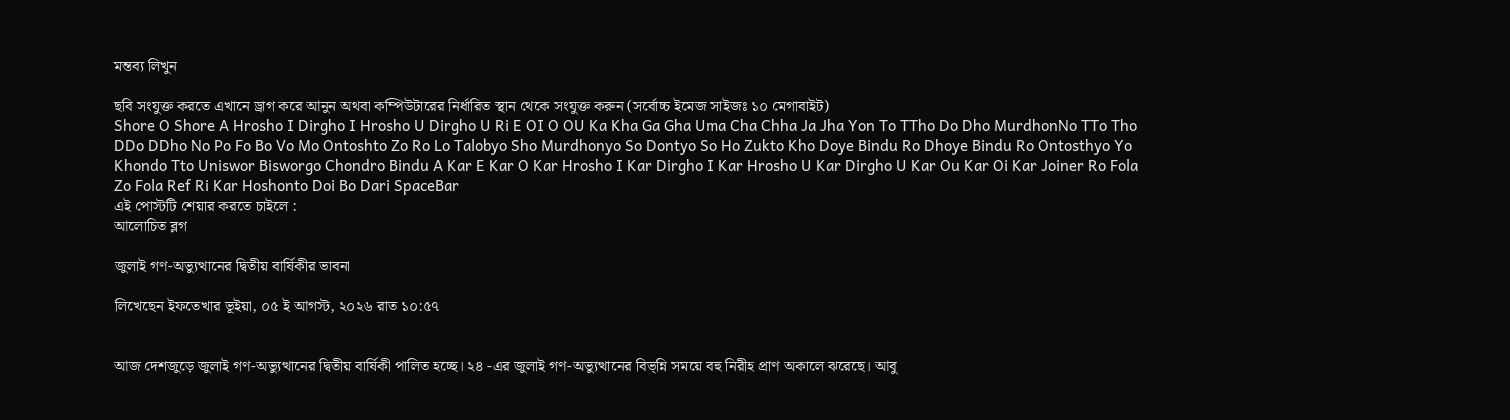মন্তব্য লিখুন

ছবি সংযুক্ত করতে এখানে ড্রাগ করে আনুন অথবা কম্পিউটারের নির্ধারিত স্থান থেকে সংযুক্ত করুন (সর্বোচ্চ ইমেজ সাইজঃ ১০ মেগাবাইট)
Shore O Shore A Hrosho I Dirgho I Hrosho U Dirgho U Ri E OI O OU Ka Kha Ga Gha Uma Cha Chha Ja Jha Yon To TTho Do Dho MurdhonNo TTo Tho DDo DDho No Po Fo Bo Vo Mo Ontoshto Zo Ro Lo Talobyo Sho Murdhonyo So Dontyo So Ho Zukto Kho Doye Bindu Ro Dhoye Bindu Ro Ontosthyo Yo Khondo Tto Uniswor Bisworgo Chondro Bindu A Kar E Kar O Kar Hrosho I Kar Dirgho I Kar Hrosho U Kar Dirgho U Kar Ou Kar Oi Kar Joiner Ro Fola Zo Fola Ref Ri Kar Hoshonto Doi Bo Dari SpaceBar
এই পোস্টটি শেয়ার করতে চাইলে :
আলোচিত ব্লগ

জুলাই গণ-অভ্যুত্থানের দ্বিতীয় বার্ষিকীর ভাবনা

লিখেছেন ইফতেখার ভূইয়া, ০৫ ই আগস্ট, ২০২৬ রাত ১০:৫৭


আজ দেশজুড়ে জুলাই গণ-অভ্যুত্থানের দ্বিতীয় বার্ষিকী পালিত হচ্ছে। ২৪ -এর জুলাই গণ-অভ্যুত্থানের বিভ্ন্নি সময়ে বহু নিরীহ প্রাণ অকালে ঝরেছে। আবু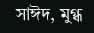সাঈদ, মুগ্ধ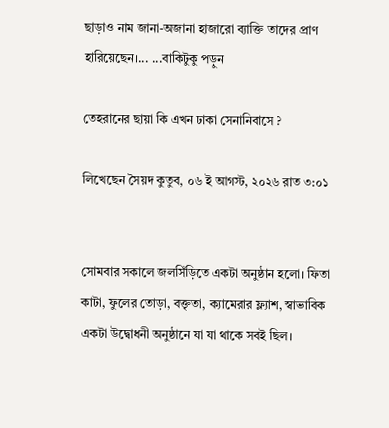ছাড়াও নাম জানা-অজানা হাজারো ব্যাক্তি তাদের প্রাণ হারিয়েছেন।... ...বাকিটুকু পড়ুন

তেহরানের ছায়া কি এখন ঢাকা সেনানিবাসে ?

লিখেছেন সৈয়দ কুতুব, ০৬ ই আগস্ট, ২০২৬ রাত ৩:০১


সোমবার সকালে জলসিঁড়িতে একটা অনুষ্ঠান হলো। ফিতা কাটা, ফুলের তোড়া, বক্তৃতা, ক্যামেরার ফ্ল্যাশ, স্বাভাবিক একটা উদ্বোধনী অনুষ্ঠানে যা যা থাকে সবই ছিল।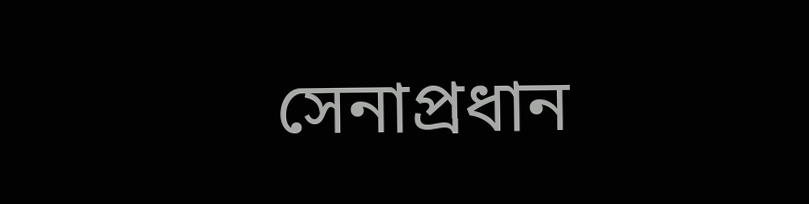সেনাপ্রধান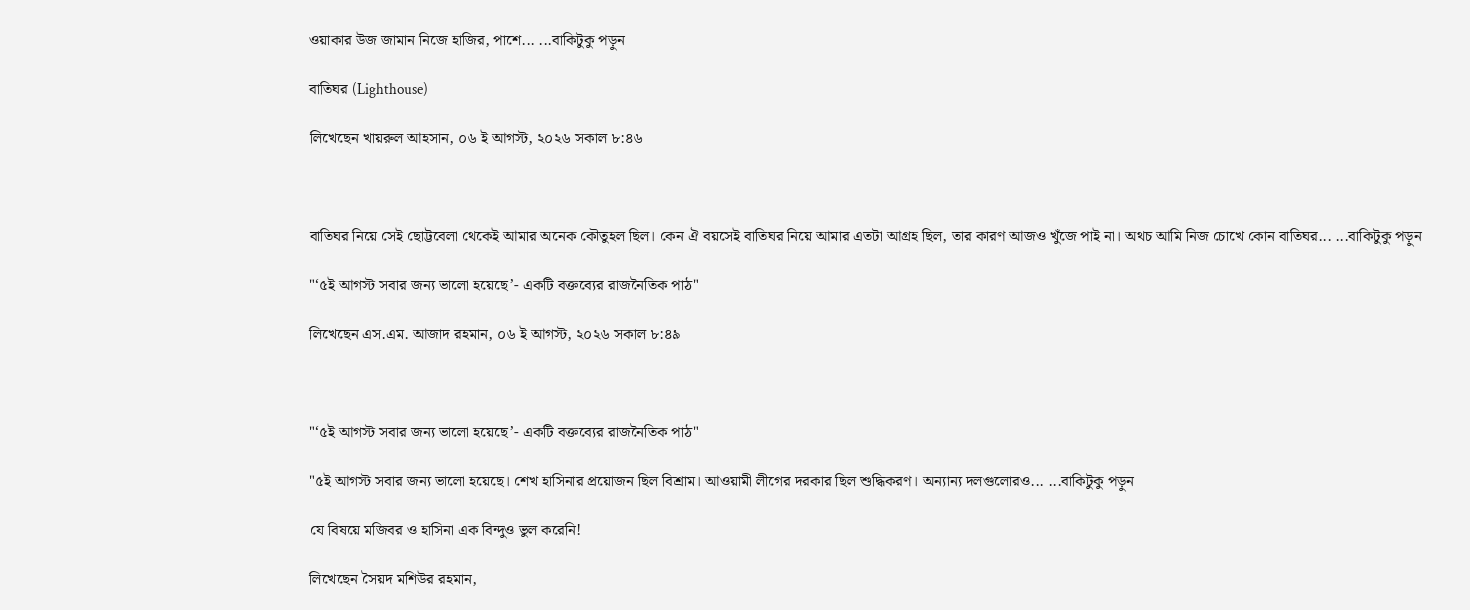ওয়াকার উজ জামান নিজে হাজির, পাশে... ...বাকিটুকু পড়ুন

বাতিঘর (Lighthouse)

লিখেছেন খায়রুল আহসান, ০৬ ই আগস্ট, ২০২৬ সকাল ৮:৪৬



বাতিঘর নিয়ে সেই ছোট্টবেলা থেকেই আমার অনেক কৌতুহল ছিল। কেন ঐ বয়সেই বাতিঘর নিয়ে আমার এতটা আগ্রহ ছিল, তার কারণ আজও খুঁজে পাই না। অথচ আমি নিজ চোখে কোন বাতিঘর... ...বাকিটুকু পড়ুন

"‘৫ই আগস্ট সবার জন্য ভালো হয়েছে’- একটি বক্তব্যের রাজনৈতিক পাঠ"

লিখেছেন এস.এম. আজাদ রহমান, ০৬ ই আগস্ট, ২০২৬ সকাল ৮:৪৯



"‘৫ই আগস্ট সবার জন্য ভালো হয়েছে’- একটি বক্তব্যের রাজনৈতিক পাঠ"

"৫ই আগস্ট সবার জন্য ভালো হয়েছে। শেখ হাসিনার প্রয়োজন ছিল বিশ্রাম। আওয়ামী লীগের দরকার ছিল শুদ্ধিকরণ। অন্যান্য দলগুলোরও... ...বাকিটুকু পড়ুন

যে বিষয়ে মজিবর ও হাসিনা এক বিন্দুও ভুল করেনি!

লিখেছেন সৈয়দ মশিউর রহমান,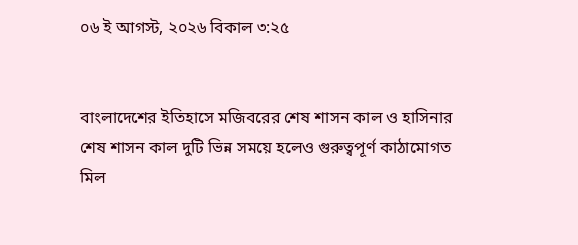০৬ ই আগস্ট, ২০২৬ বিকাল ৩:২৫


বাংলাদেশের ইতিহাসে মজিবরের শেষ শাসন কাল ও হাসিনার শেষ শাসন কাল দুটি ভিন্ন সময়ে হলেও গুরুত্বপূর্ণ কাঠামোগত মিল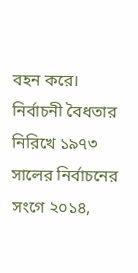বহন করে। নির্বাচনী বৈধতার নিরিখে ১৯৭৩ সালের নির্বাচনের সংগে ২০১৪,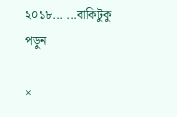২০১৮... ...বাকিটুকু পড়ুন

×